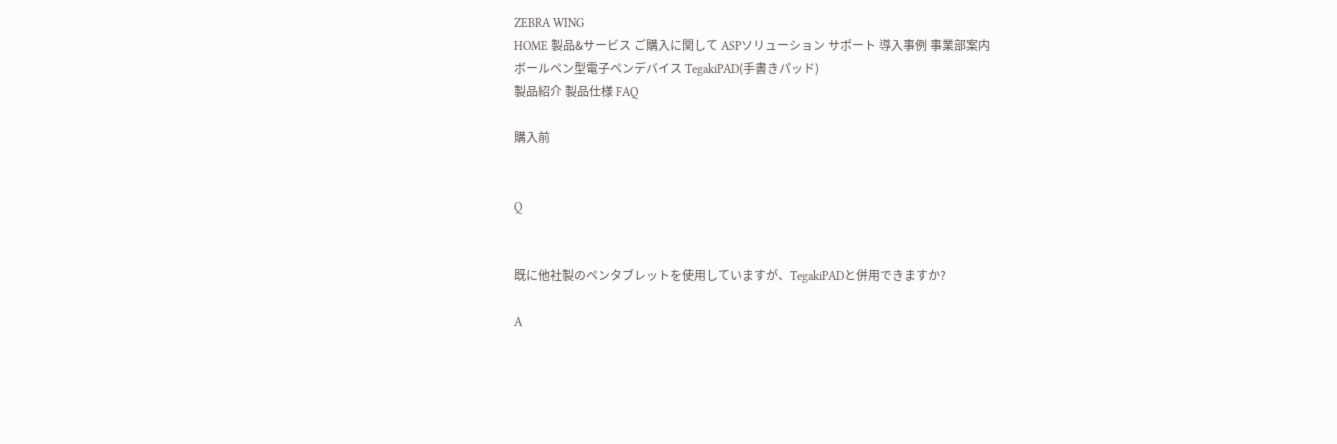ZEBRA WING
HOME 製品&サービス ご購入に関して ASPソリューション サポート 導入事例 事業部案内
ボールペン型電子ペンデバイス TegakiPAD(手書きパッド)
製品紹介 製品仕様 FAQ

購入前


Q


既に他社製のペンタブレットを使用していますが、TegakiPADと併用できますか?

A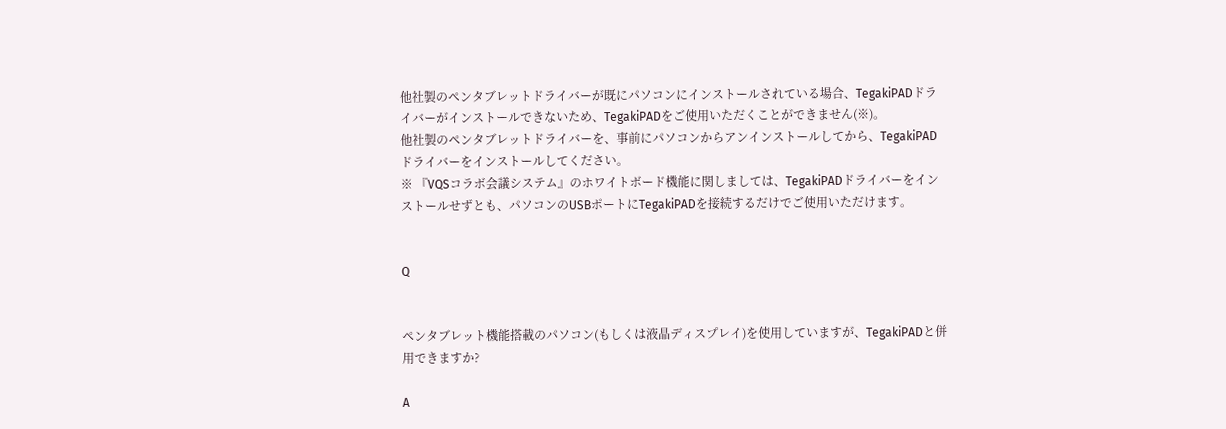他社製のペンタブレットドライバーが既にパソコンにインストールされている場合、TegakiPADドライバーがインストールできないため、TegakiPADをご使用いただくことができません(※)。
他社製のペンタブレットドライバーを、事前にパソコンからアンインストールしてから、TegakiPADドライバーをインストールしてください。
※ 『VQSコラボ会議システム』のホワイトボード機能に関しましては、TegakiPADドライバーをインストールせずとも、パソコンのUSBポートにTegakiPADを接続するだけでご使用いただけます。


Q


ペンタブレット機能搭載のパソコン(もしくは液晶ディスプレイ)を使用していますが、TegakiPADと併用できますか?

A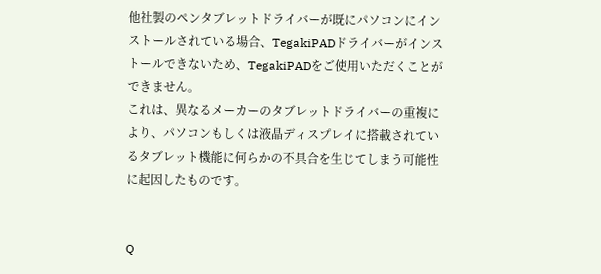他社製のペンタブレットドライバーが既にパソコンにインストールされている場合、TegakiPADドライバーがインストールできないため、TegakiPADをご使用いただくことができません。
これは、異なるメーカーのタブレットドライバーの重複により、パソコンもしくは液晶ディスプレイに搭載されているタブレット機能に何らかの不具合を生じてしまう可能性に起因したものです。


Q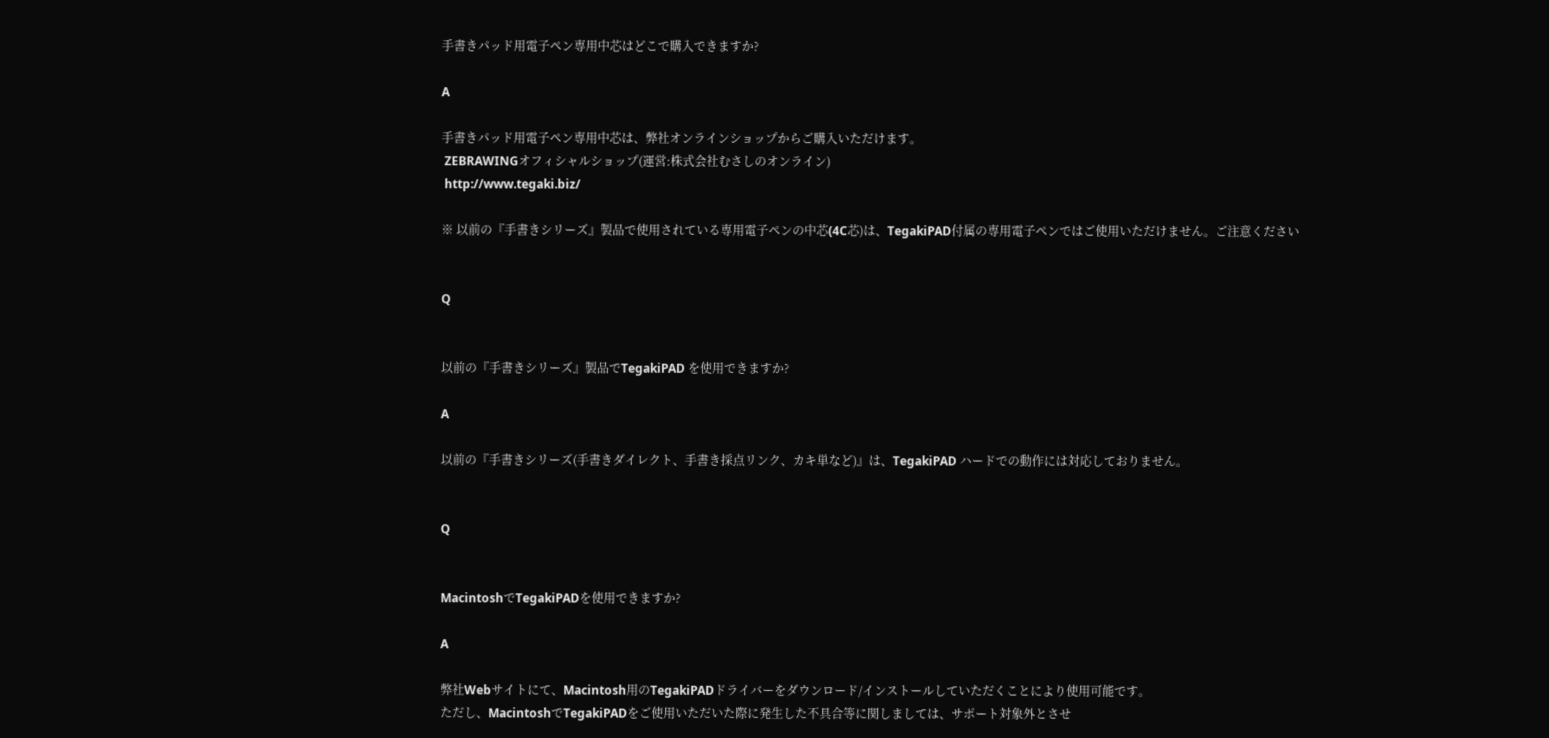手書きパッド用電子ペン専用中芯はどこで購入できますか?

A

手書きパッド用電子ペン専用中芯は、弊社オンラインショップからご購入いただけます。
 ZEBRAWINGオフィシャルショップ(運営:株式会社むさしのオンライン)
 http://www.tegaki.biz/

※ 以前の『手書きシリーズ』製品で使用されている専用電子ペンの中芯(4C芯)は、TegakiPAD付属の専用電子ペンではご使用いただけません。ご注意ください


Q


以前の『手書きシリーズ』製品でTegakiPAD を使用できますか?

A

以前の『手書きシリーズ(手書きダイレクト、手書き採点リンク、カキ単など)』は、TegakiPAD ハードでの動作には対応しておりません。


Q


MacintoshでTegakiPADを使用できますか?

A

弊社Webサイトにて、Macintosh用のTegakiPADドライバーをダウンロード/インストールしていただくことにより使用可能です。
ただし、MacintoshでTegakiPADをご使用いただいた際に発生した不具合等に関しましては、サポート対象外とさせ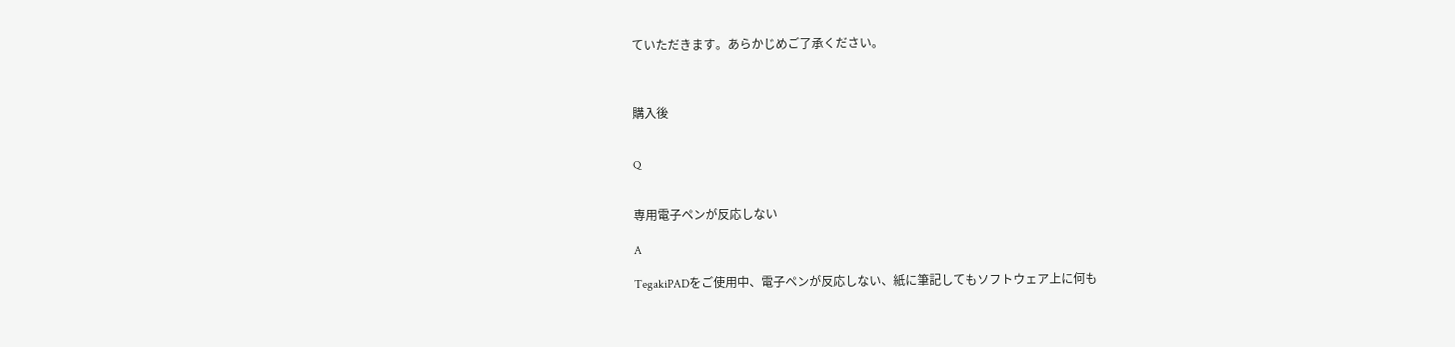ていただきます。あらかじめご了承ください。



購入後


Q


専用電子ペンが反応しない

A

TegakiPADをご使用中、電子ペンが反応しない、紙に筆記してもソフトウェア上に何も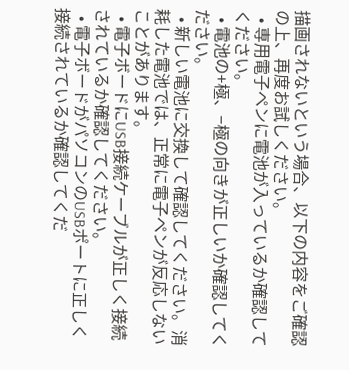描画されないという場合、以下の内容をご確認の上、再度お試しください。
  • 専用電子ペンに電池が入っているか確認してください。
  • 電池の+極、−極の向きが正しいか確認してください。
  • 新しい電池に交換して確認してください。消耗した電池では、正常に電子ペンが反応しないことがあります。
  • 電子ボードにUSB接続ケーブルが正しく接続されているか確認してください。
  • 電子ボードがパソコンのUSBポートに正しく接続されているか確認してくだ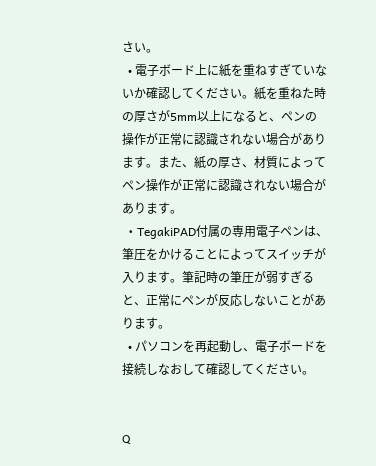さい。
  • 電子ボード上に紙を重ねすぎていないか確認してください。紙を重ねた時の厚さが5mm以上になると、ペンの操作が正常に認識されない場合があります。また、紙の厚さ、材質によってペン操作が正常に認識されない場合があります。
  • TegakiPAD付属の専用電子ペンは、筆圧をかけることによってスイッチが入ります。筆記時の筆圧が弱すぎると、正常にペンが反応しないことがあります。
  • パソコンを再起動し、電子ボードを接続しなおして確認してください。


Q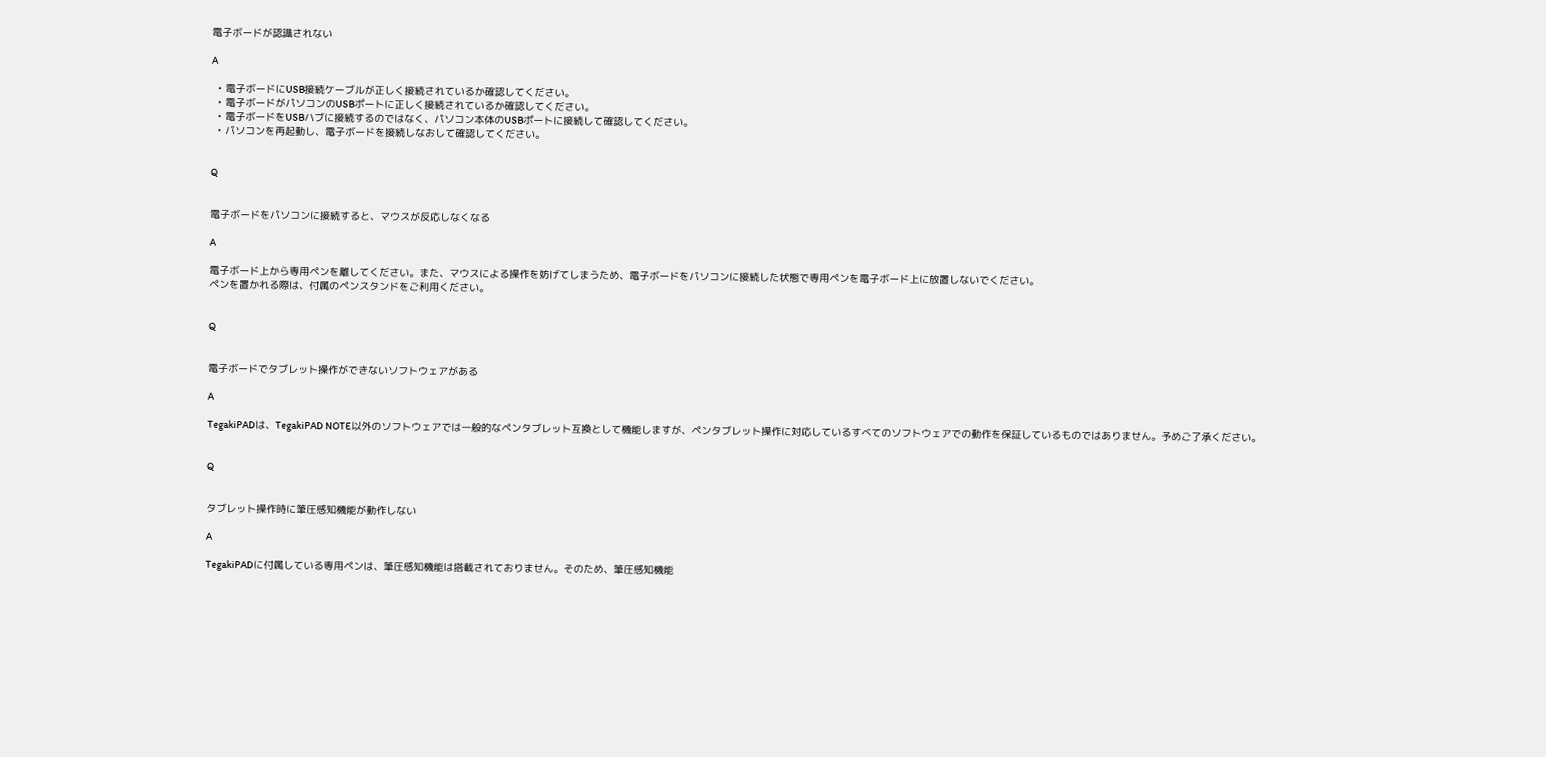電子ボードが認識されない

A

  • 電子ボードにUSB接続ケーブルが正しく接続されているか確認してください。
  • 電子ボードがパソコンのUSBポートに正しく接続されているか確認してください。
  • 電子ボードをUSBハブに接続するのではなく、パソコン本体のUSBポートに接続して確認してください。
  • パソコンを再起動し、電子ボードを接続しなおして確認してください。


Q


電子ボードをパソコンに接続すると、マウスが反応しなくなる

A

電子ボード上から専用ペンを離してください。また、マウスによる操作を妨げてしまうため、電子ボードをパソコンに接続した状態で専用ペンを電子ボード上に放置しないでください。
ペンを置かれる際は、付属のペンスタンドをご利用ください。


Q


電子ボードでタブレット操作ができないソフトウェアがある

A

TegakiPADは、TegakiPAD NOTE以外のソフトウェアでは一般的なペンタブレット互換として機能しますが、ペンタブレット操作に対応しているすべてのソフトウェアでの動作を保証しているものではありません。予めご了承ください。


Q


タブレット操作時に筆圧感知機能が動作しない

A

TegakiPADに付属している専用ペンは、筆圧感知機能は搭載されておりません。そのため、筆圧感知機能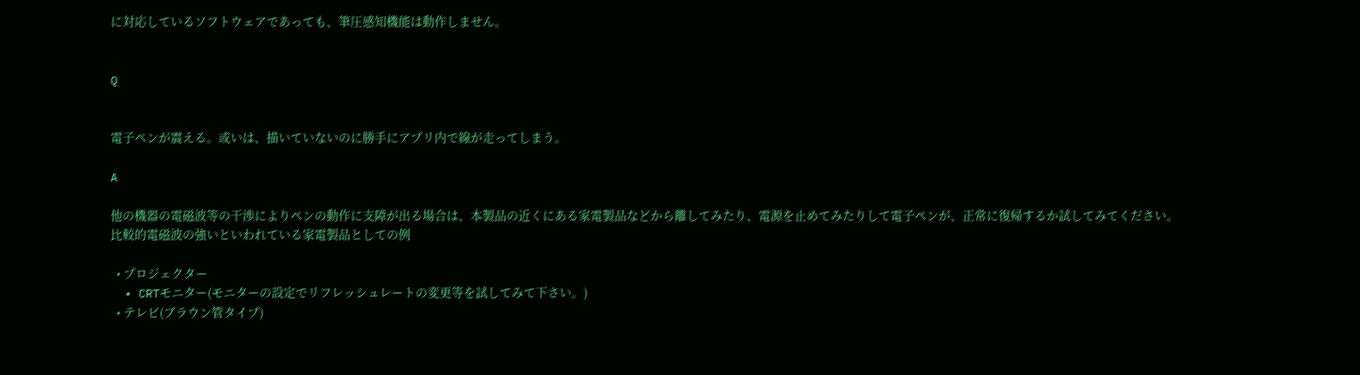に対応しているソフトウェアであっても、筆圧感知機能は動作しません。


Q


電子ペンが震える。或いは、描いていないのに勝手にアプリ内で線が走ってしまう。

A

他の機器の電磁波等の干渉によりペンの動作に支障が出る場合は、本製品の近くにある家電製品などから離してみたり、電源を止めてみたりして電子ペンが、正常に復帰するか試してみてください。
比較的電磁波の強いといわれている家電製品としての例

  • プロジェクター
  • CRTモニター(モニターの設定でリフレッシュレートの変更等を試してみて下さい。)
  • テレビ(ブラウン管タイプ)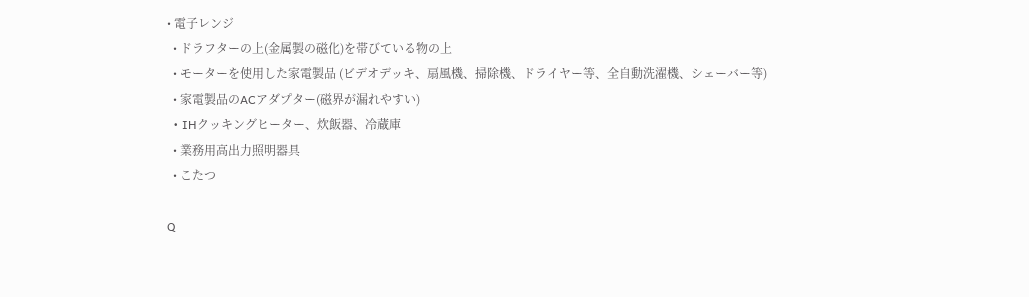• 電子レンジ
  • ドラフターの上(金属製の磁化)を帯びている物の上
  • モーターを使用した家電製品 (ビデオデッキ、扇風機、掃除機、ドライヤー等、全自動洗濯機、シェーバー等)
  • 家電製品のACアダプター(磁界が漏れやすい)
  • IHクッキングヒーター、炊飯器、冷蔵庫
  • 業務用高出力照明器具
  • こたつ

Q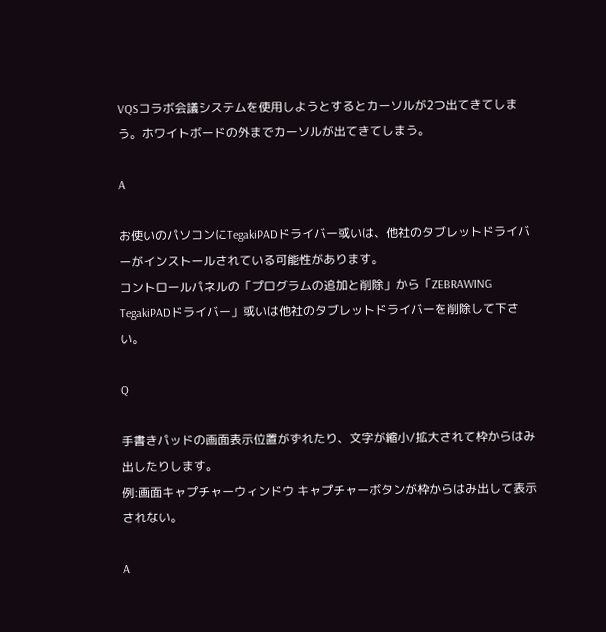VQSコラボ会議システムを使用しようとするとカーソルが2つ出てきてしまう。ホワイトボードの外までカーソルが出てきてしまう。

A

お使いのパソコンにTegakiPADドライバー或いは、他社のタブレットドライバーがインストールされている可能性があります。
コントロールパネルの「プログラムの追加と削除」から「ZEBRAWING TegakiPADドライバー」或いは他社のタブレットドライバーを削除して下さい。

Q

手書きパッドの画面表示位置がずれたり、文字が縮小/拡大されて枠からはみ出したりします。
例:画面キャプチャーウィンドウ キャプチャーボタンが枠からはみ出して表示されない。

A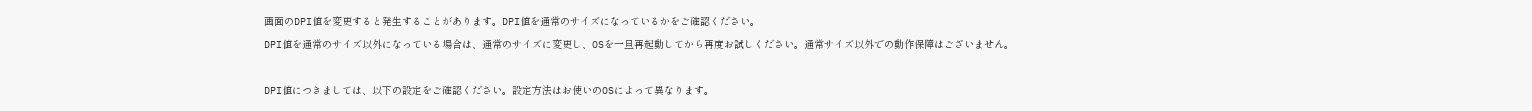画面のDPI値を変更すると発生することがあります。DPI値を通常のサイズになっているかをご確認ください。
DPI値を通常のサイズ以外になっている場合は、通常のサイズに変更し、OSを一旦再起動してから再度お試しください。通常サイズ以外での動作保障はございません。

DPI値につきましては、以下の設定をご確認ください。設定方法はお使いのOSによって異なります。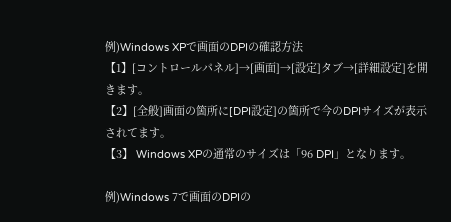例)Windows XPで画面のDPIの確認方法
【1】[コントロールパネル]→[画面]→[設定]タブ→[詳細設定]を開きます。
【2】[全般]画面の箇所に[DPI設定]の箇所で今のDPIサイズが表示されてます。
【3】 Windows XPの通常のサイズは「96 DPI」となります。

例)Windows 7で画面のDPIの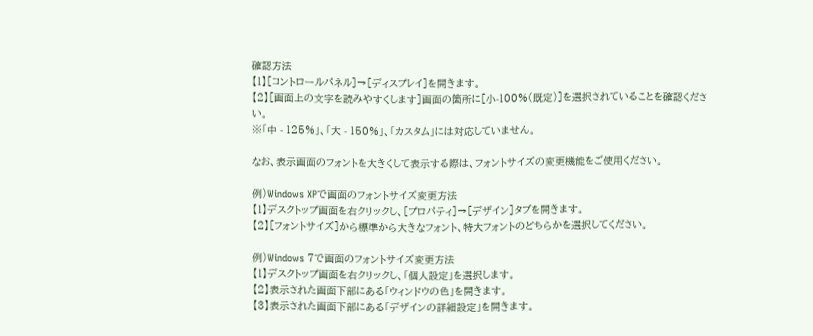確認方法
【1】[コントロールパネル]→[ディスプレイ]を開きます。
【2】[画面上の文字を読みやすくします]画面の箇所に[小-100%(既定)]を選択されていることを確認ください。
※「中 - 125%」、「大 - 150%」、「カスタム」には対応していません。

なお、表示画面のフォントを大きくして表示する際は、フォントサイズの変更機能をご使用ください。

例)Windows XPで画面のフォントサイズ変更方法
【1】デスクトップ画面を右クリックし、[プロパティ]→[デザイン]タブを開きます。
【2】[フォントサイズ]から標準から大きなフォント、特大フォントのどちらかを選択してください。

例)Windows 7で画面のフォントサイズ変更方法
【1】デスクトップ画面を右クリックし、「個人設定」を選択します。
【2】表示された画面下部にある「ウィンドウの色」を開きます。
【3】表示された画面下部にある「デザインの詳細設定」を開きます。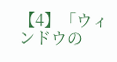【4】「ウィンドウの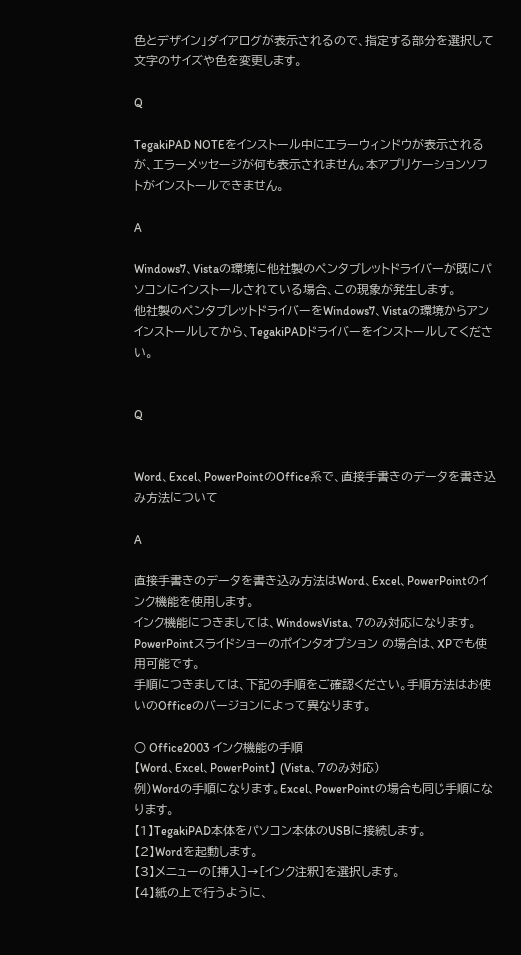色とデザイン」ダイアログが表示されるので、指定する部分を選択して文字のサイズや色を変更します。

Q

TegakiPAD NOTEをインストール中にエラーウィンドウが表示されるが、エラーメッセージが何も表示されません。本アプリケーションソフトがインストールできません。

A

Windows7、Vistaの環境に他社製のペンタブレットドライバーが既にパソコンにインストールされている場合、この現象が発生します。
他社製のペンタブレットドライバーをWindows7、Vistaの環境からアンインストールしてから、TegakiPADドライバーをインストールしてください。


Q


Word、Excel、PowerPointのOffice系で、直接手書きのデータを書き込み方法について

A

直接手書きのデータを書き込み方法はWord、Excel、PowerPointのインク機能を使用します。
インク機能につきましては、WindowsVista、7のみ対応になります。PowerPointスライドショーのポインタオプション の場合は、XPでも使用可能です。
手順につきましては、下記の手順をご確認ください。手順方法はお使いのOfficeのバージョンによって異なります。

○ Office2003 インク機能の手順
【Word、Excel、PowerPoint】 (Vista、7のみ対応)
例)Wordの手順になります。Excel、PowerPointの場合も同じ手順になります。
【1】TegakiPAD本体をパソコン本体のUSBに接続します。
【2】Wordを起動します。
【3】メニューの[挿入]→[インク注釈]を選択します。
【4】紙の上で行うように、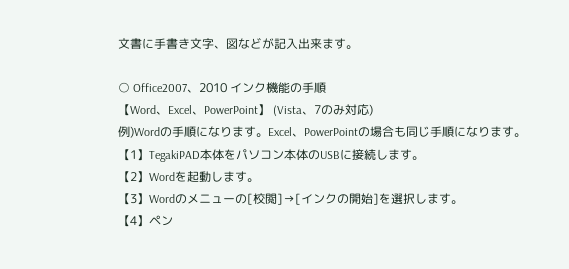文書に手書き文字、図などが記入出来ます。

○ Office2007、2010 インク機能の手順
【Word、Excel、PowerPoint】 (Vista、7のみ対応)
例)Wordの手順になります。Excel、PowerPointの場合も同じ手順になります。
【1】TegakiPAD本体をパソコン本体のUSBに接続します。
【2】Wordを起動します。
【3】Wordのメニューの[校閲]→[インクの開始]を選択します。
【4】ペン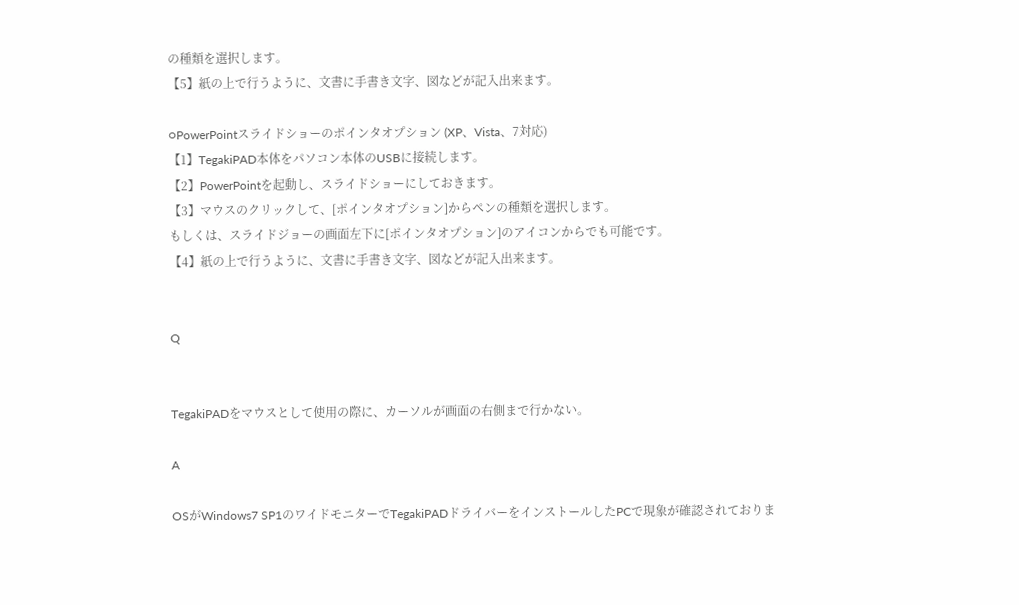の種類を選択します。
【5】紙の上で行うように、文書に手書き文字、図などが記入出来ます。

○PowerPointスライドショーのポインタオプション (XP、Vista、7対応)
【1】TegakiPAD本体をパソコン本体のUSBに接続します。
【2】PowerPointを起動し、スライドショーにしておきます。
【3】マウスのクリックして、[ポインタオプション]からペンの種類を選択します。
もしくは、スライドジョーの画面左下に[ポインタオプション]のアイコンからでも可能です。
【4】紙の上で行うように、文書に手書き文字、図などが記入出来ます。


Q


TegakiPADをマウスとして使用の際に、カーソルが画面の右側まで行かない。

A

OSがWindows7 SP1のワイドモニターでTegakiPADドライバーをインストールしたPCで現象が確認されておりま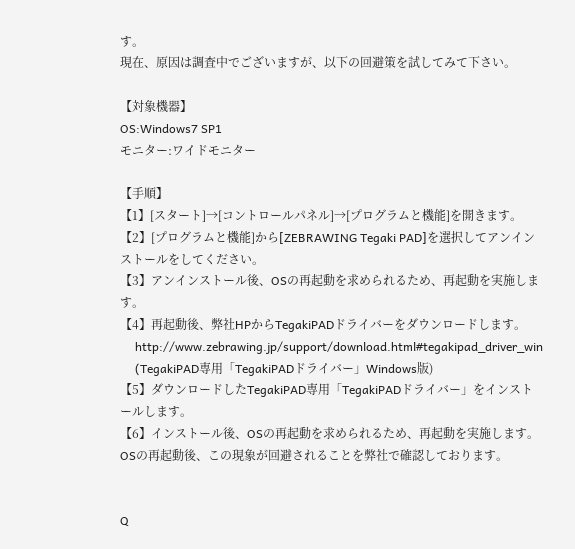す。
現在、原因は調査中でございますが、以下の回避策を試してみて下さい。

【対象機器】
OS:Windows7 SP1
モニター:ワイドモニター

【手順】
【1】[スタート]→[コントロールパネル]→[プログラムと機能]を開きます。
【2】[プログラムと機能]から[ZEBRAWING Tegaki PAD]を選択してアンインストールをしてください。
【3】アンインストール後、OSの再起動を求められるため、再起動を実施します。
【4】再起動後、弊社HPからTegakiPADドライバーをダウンロードします。
     http://www.zebrawing.jp/support/download.html#tegakipad_driver_win
     (TegakiPAD専用「TegakiPADドライバー」Windows版)
【5】ダウンロードしたTegakiPAD専用「TegakiPADドライバー」をインストールします。
【6】インストール後、OSの再起動を求められるため、再起動を実施します。
OSの再起動後、この現象が回避されることを弊社で確認しております。


Q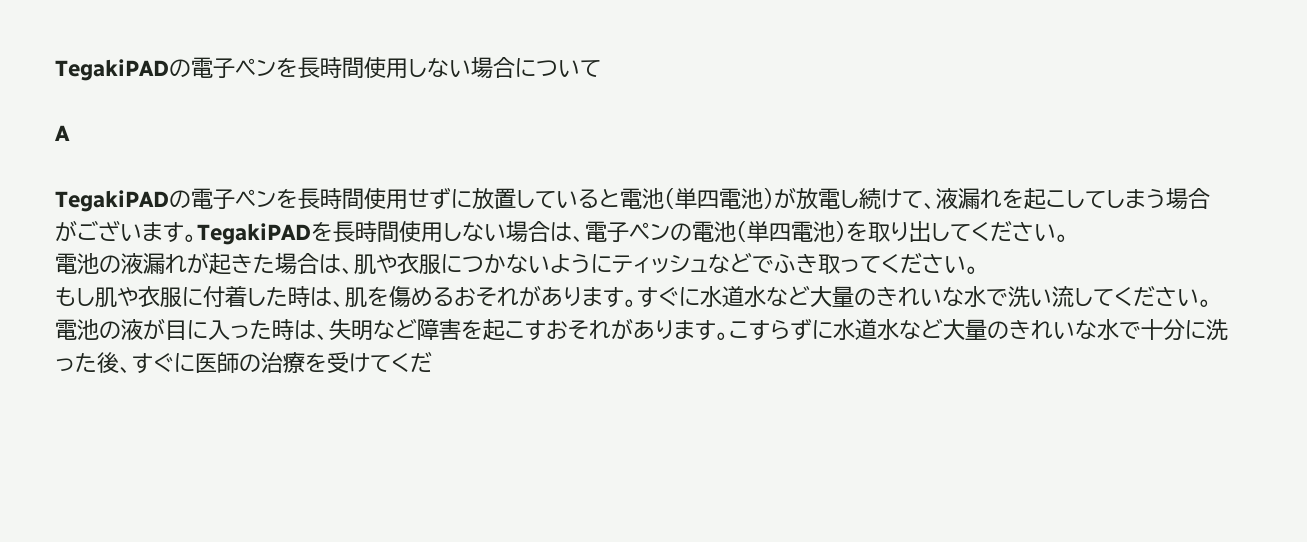TegakiPADの電子ペンを長時間使用しない場合について

A

TegakiPADの電子ペンを長時間使用せずに放置していると電池(単四電池)が放電し続けて、液漏れを起こしてしまう場合がございます。TegakiPADを長時間使用しない場合は、電子ペンの電池(単四電池)を取り出してください。
電池の液漏れが起きた場合は、肌や衣服につかないようにティッシュなどでふき取ってください。
もし肌や衣服に付着した時は、肌を傷めるおそれがあります。すぐに水道水など大量のきれいな水で洗い流してください。電池の液が目に入った時は、失明など障害を起こすおそれがあります。こすらずに水道水など大量のきれいな水で十分に洗った後、すぐに医師の治療を受けてくだ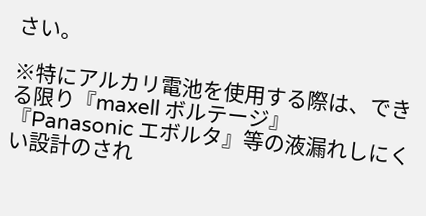さい。

※特にアルカリ電池を使用する際は、できる限り『maxell ボルテージ』『Panasonic エボルタ』等の液漏れしにくい設計のされ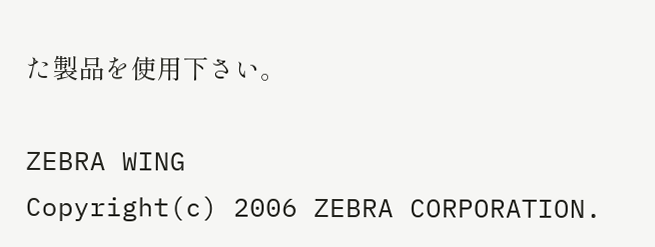た製品を使用下さい。

ZEBRA WING
Copyright(c) 2006 ZEBRA CORPORATION.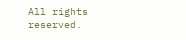All rights reserved.